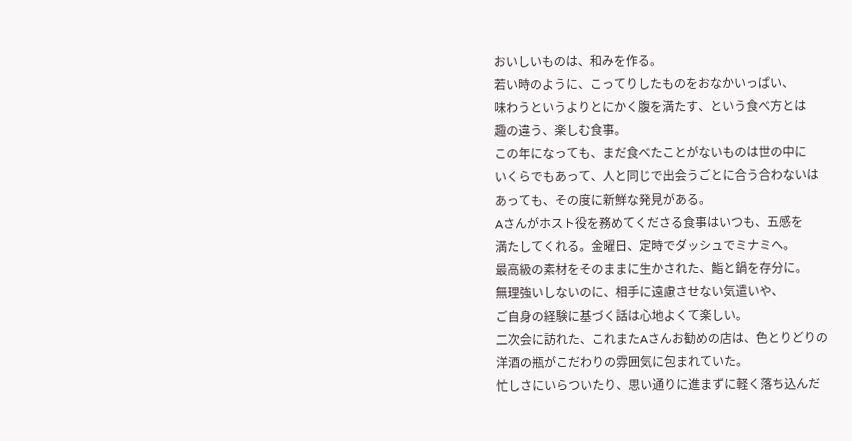おいしいものは、和みを作る。
若い時のように、こってりしたものをおなかいっぱい、
味わうというよりとにかく腹を満たす、という食べ方とは
趣の違う、楽しむ食事。
この年になっても、まだ食べたことがないものは世の中に
いくらでもあって、人と同じで出会うごとに合う合わないは
あっても、その度に新鮮な発見がある。
Aさんがホスト役を務めてくださる食事はいつも、五感を
満たしてくれる。金曜日、定時でダッシュでミナミへ。
最高級の素材をそのままに生かされた、鮨と鍋を存分に。
無理強いしないのに、相手に遠慮させない気遣いや、
ご自身の経験に基づく話は心地よくて楽しい。
二次会に訪れた、これまたAさんお勧めの店は、色とりどりの
洋酒の瓶がこだわりの雰囲気に包まれていた。
忙しさにいらついたり、思い通りに進まずに軽く落ち込んだ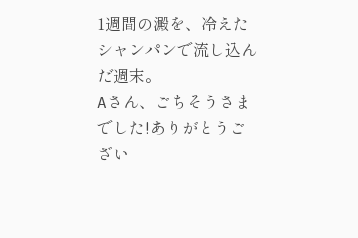1週間の澱を、冷えたシャンパンで流し込んだ週末。
Aさん、ごちそうさまでした!ありがとうござい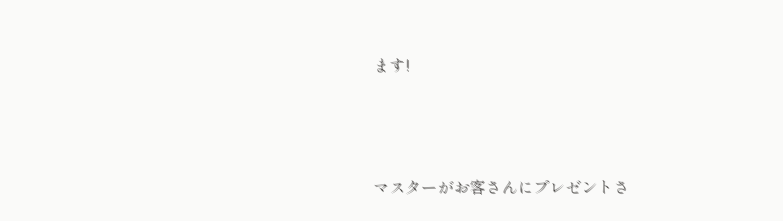ます!




マスターがお客さんにプレゼントさ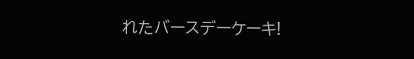れたバースデーケーキ!